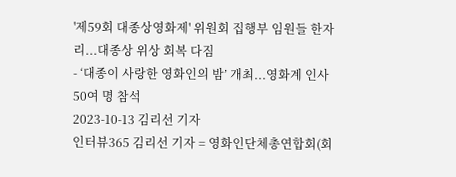'제59회 대종상영화제' 위원회 집행부 임원들 한자리...대종상 위상 회복 다짐
- ‘대종이 사랑한 영화인의 밤’ 개최...영화계 인사 50여 명 참석
2023-10-13 김리선 기자
인터뷰365 김리선 기자 = 영화인단체총연합회(회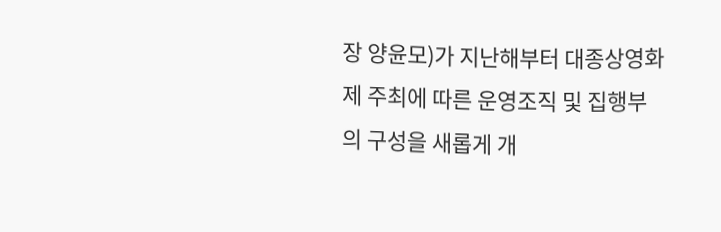장 양윤모)가 지난해부터 대종상영화제 주최에 따른 운영조직 및 집행부의 구성을 새롭게 개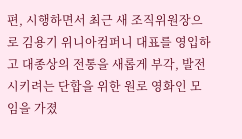편, 시행하면서 최근 새 조직위원장으로 김용기 위니아컴퍼니 대표를 영입하고 대종상의 전통을 새롭게 부각, 발전시키려는 단합을 위한 원로 영화인 모임을 가졌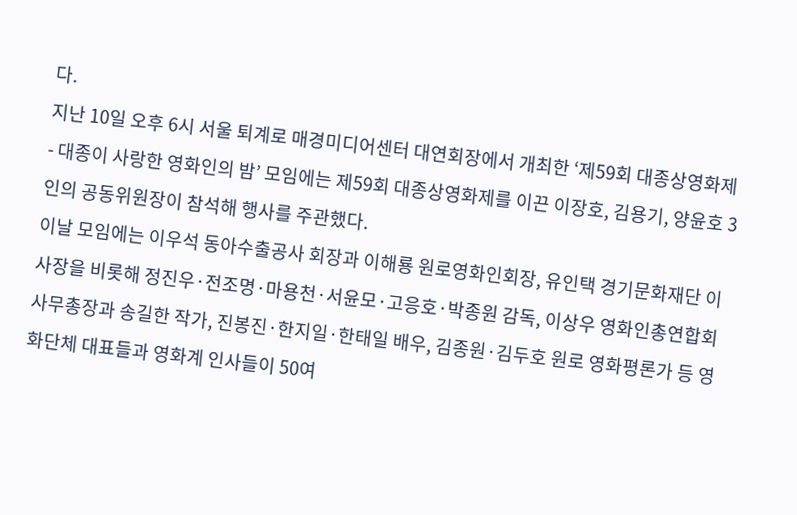다.
지난 10일 오후 6시 서울 퇴계로 매경미디어센터 대연회장에서 개최한 ‘제59회 대종상영화제 - 대종이 사랑한 영화인의 밤’ 모임에는 제59회 대종상영화제를 이끈 이장호, 김용기, 양윤호 3인의 공동위원장이 참석해 행사를 주관했다.
이날 모임에는 이우석 동아수출공사 회장과 이해룡 원로영화인회장, 유인택 경기문화재단 이사장을 비롯해 정진우·전조명·마용천·서윤모·고응호·박종원 감독, 이상우 영화인총연합회 사무총장과 송길한 작가, 진봉진·한지일·한태일 배우, 김종원·김두호 원로 영화평론가 등 영화단체 대표들과 영화계 인사들이 50여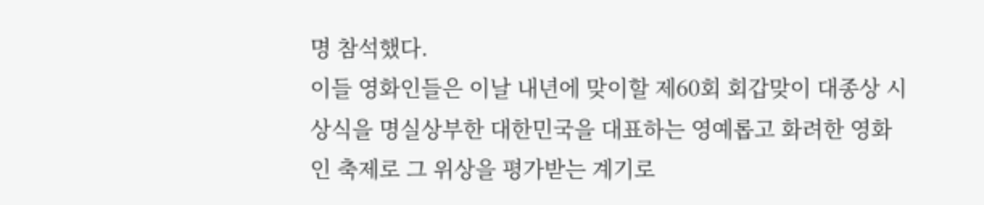명 참석했다.
이들 영화인들은 이날 내년에 맞이할 제60회 회갑맞이 대종상 시상식을 명실상부한 대한민국을 대표하는 영예롭고 화려한 영화인 축제로 그 위상을 평가받는 계기로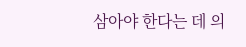삼아야 한다는 데 의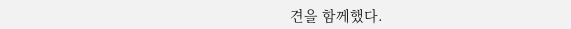견을 함께했다.